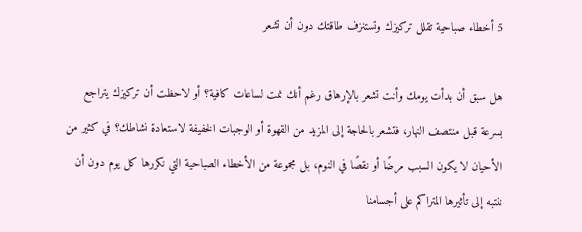5 أخطاء صباحية تقلل تركيزك وتستنزف طاقتك دون أن تشعر

هل سبق أن بدأت يومك وأنت تشعر بالإرهاق رغم أنك نمت لساعات كافية؟ أو لاحظت أن تركيزك يتراجع بسرعة قبل منتصف النهار، فتشعر بالحاجة إلى المزيد من القهوة أو الوجبات الخفيفة لاستعادة نشاطك؟ في كثير من الأحيان لا يكون السبب مرضًا أو نقصًا في النوم، بل مجموعة من الأخطاء الصباحية التي نكررها كل يوم دون أن ننتبه إلى تأثيرها المتراكم على أجسامنا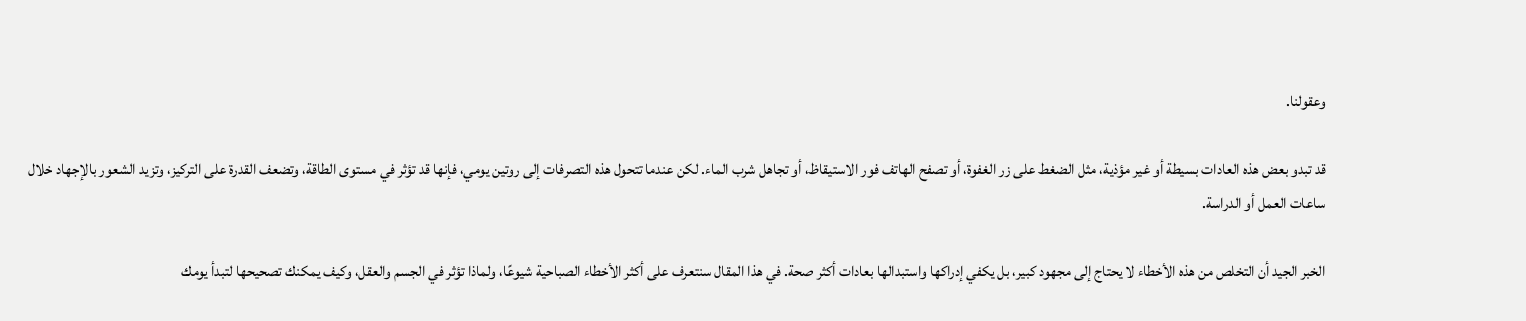وعقولنا.

قد تبدو بعض هذه العادات بسيطة أو غير مؤذية، مثل الضغط على زر الغفوة، أو تصفح الهاتف فور الاستيقاظ، أو تجاهل شرب الماء. لكن عندما تتحول هذه التصرفات إلى روتين يومي، فإنها قد تؤثر في مستوى الطاقة، وتضعف القدرة على التركيز، وتزيد الشعور بالإجهاد خلال ساعات العمل أو الدراسة.

الخبر الجيد أن التخلص من هذه الأخطاء لا يحتاج إلى مجهود كبير، بل يكفي إدراكها واستبدالها بعادات أكثر صحة. في هذا المقال سنتعرف على أكثر الأخطاء الصباحية شيوعًا، ولماذا تؤثر في الجسم والعقل، وكيف يمكنك تصحيحها لتبدأ يومك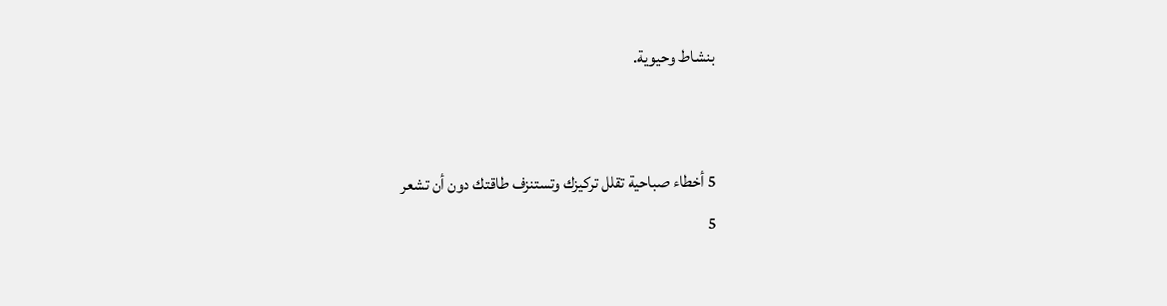بنشاط وحيوية.


5 أخطاء صباحية تقلل تركيزك وتستنزف طاقتك دون أن تشعر
5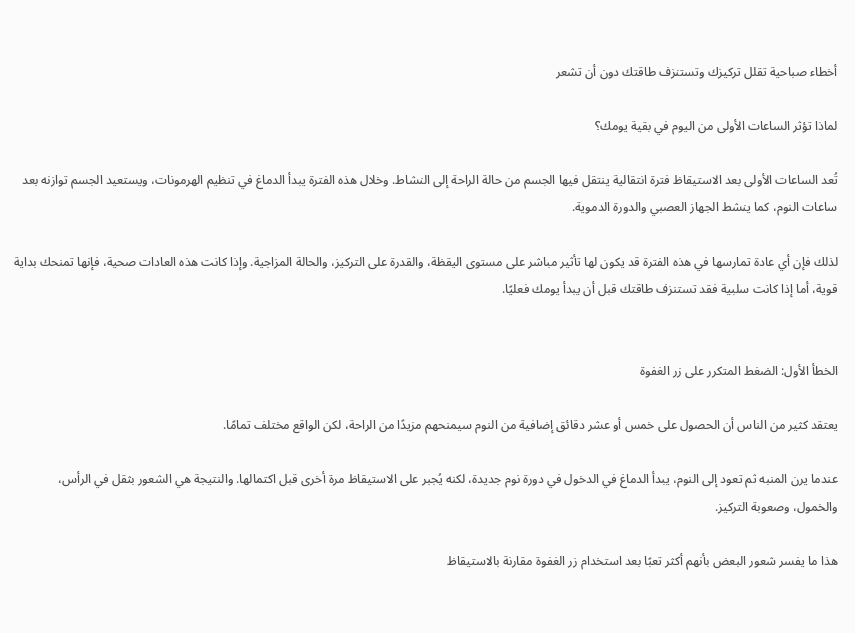أخطاء صباحية تقلل تركيزك وتستنزف طاقتك دون أن تشعر

لماذا تؤثر الساعات الأولى من اليوم في بقية يومك؟

تُعد الساعات الأولى بعد الاستيقاظ فترة انتقالية ينتقل فيها الجسم من حالة الراحة إلى النشاط. وخلال هذه الفترة يبدأ الدماغ في تنظيم الهرمونات، ويستعيد الجسم توازنه بعد ساعات النوم، كما ينشط الجهاز العصبي والدورة الدموية.

لذلك فإن أي عادة تمارسها في هذه الفترة قد يكون لها تأثير مباشر على مستوى اليقظة، والقدرة على التركيز، والحالة المزاجية. وإذا كانت هذه العادات صحية، فإنها تمنحك بداية قوية، أما إذا كانت سلبية فقد تستنزف طاقتك قبل أن يبدأ يومك فعليًا.


الخطأ الأول: الضغط المتكرر على زر الغفوة

يعتقد كثير من الناس أن الحصول على خمس أو عشر دقائق إضافية من النوم سيمنحهم مزيدًا من الراحة، لكن الواقع مختلف تمامًا.

عندما يرن المنبه ثم تعود إلى النوم، يبدأ الدماغ في الدخول في دورة نوم جديدة، لكنه يُجبر على الاستيقاظ مرة أخرى قبل اكتمالها. والنتيجة هي الشعور بثقل في الرأس، والخمول، وصعوبة التركيز.

هذا ما يفسر شعور البعض بأنهم أكثر تعبًا بعد استخدام زر الغفوة مقارنة بالاستيقاظ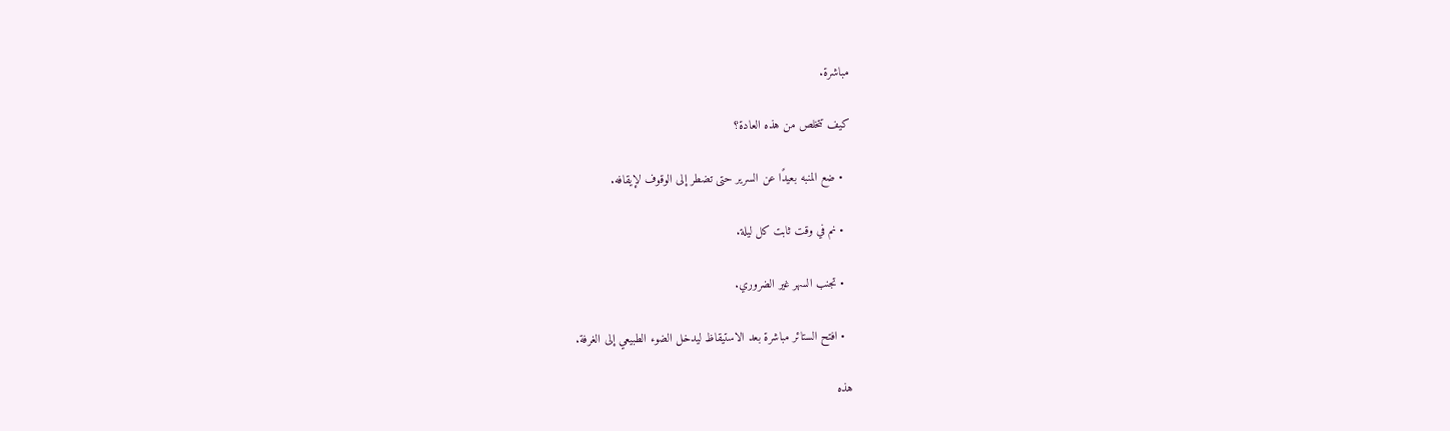مباشرة.

كيف تتخلص من هذه العادة؟

  • ضع المنبه بعيدًا عن السرير حتى تضطر إلى الوقوف لإيقافه.

  • نم في وقت ثابت كل ليلة.

  • تجنب السهر غير الضروري.

  • افتح الستائر مباشرة بعد الاستيقاظ ليدخل الضوء الطبيعي إلى الغرفة.

هذه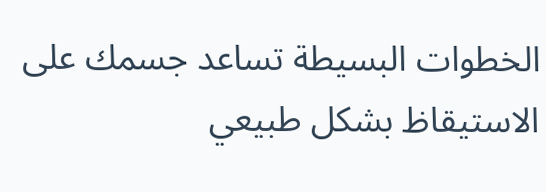الخطوات البسيطة تساعد جسمك على الاستيقاظ بشكل طبيعي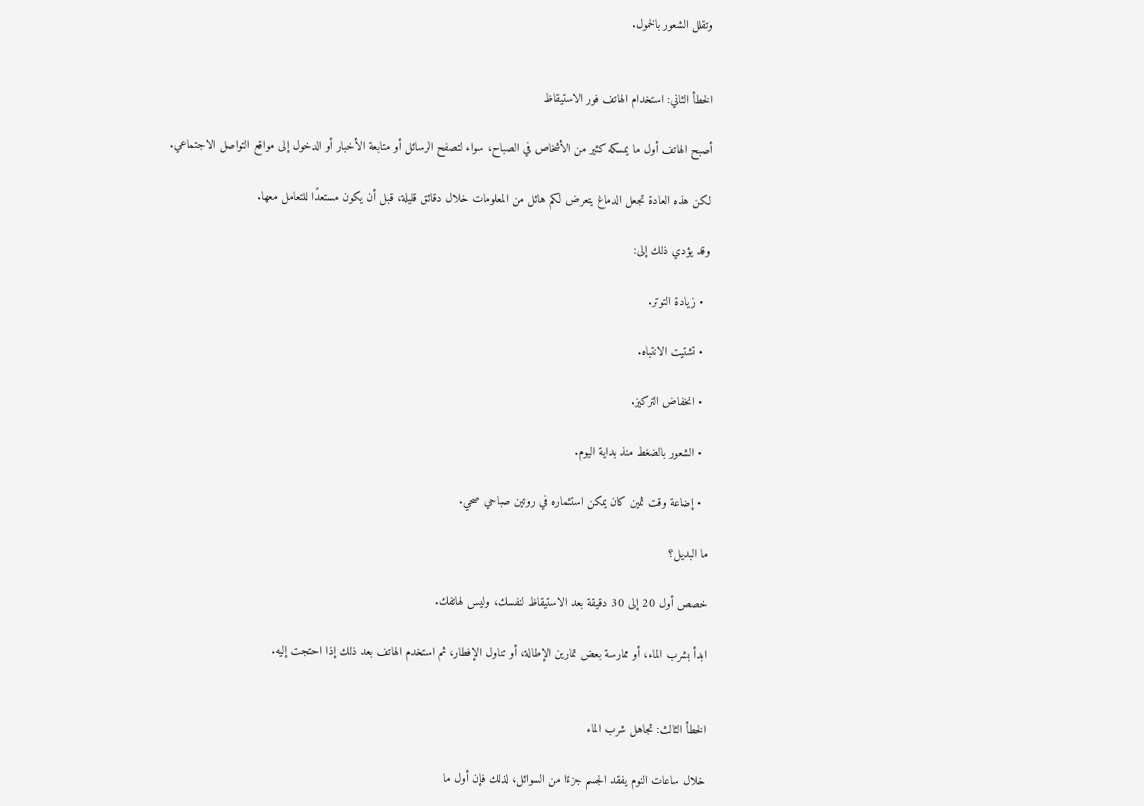وتقلل الشعور بالخمول.


الخطأ الثاني: استخدام الهاتف فور الاستيقاظ

أصبح الهاتف أول ما يمسكه كثير من الأشخاص في الصباح، سواء لتصفح الرسائل أو متابعة الأخبار أو الدخول إلى مواقع التواصل الاجتماعي.

لكن هذه العادة تجعل الدماغ يتعرض لكم هائل من المعلومات خلال دقائق قليلة، قبل أن يكون مستعدًا للتعامل معها.

وقد يؤدي ذلك إلى:

  • زيادة التوتر.

  • تشتيت الانتباه.

  • انخفاض التركيز.

  • الشعور بالضغط منذ بداية اليوم.

  • إضاعة وقت ثمين كان يمكن استثماره في روتين صباحي صحي.

ما البديل؟

خصص أول 20 إلى 30 دقيقة بعد الاستيقاظ لنفسك، وليس لهاتفك.

ابدأ بشرب الماء، أو ممارسة بعض تمارين الإطالة، أو تناول الإفطار، ثم استخدم الهاتف بعد ذلك إذا احتجت إليه.


الخطأ الثالث: تجاهل شرب الماء

خلال ساعات النوم يفقد الجسم جزءًا من السوائل، لذلك فإن أول ما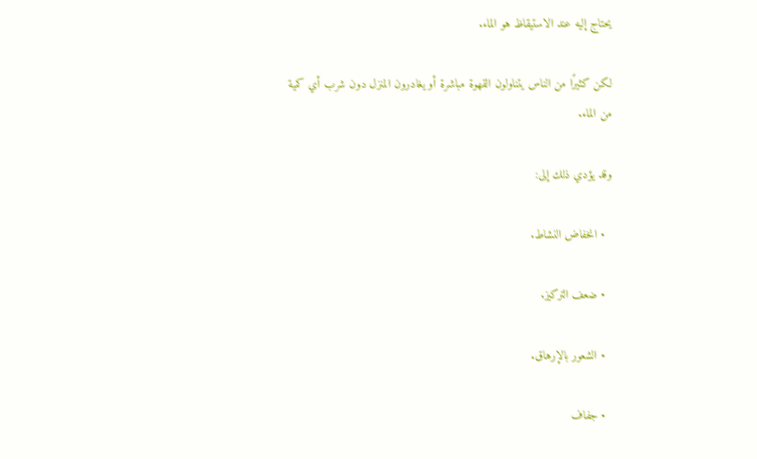يحتاج إليه عند الاستيقاظ هو الماء.

لكن كثيرًا من الناس يتناولون القهوة مباشرة أو يغادرون المنزل دون شرب أي كمية من الماء.

وقد يؤدي ذلك إلى:

  • انخفاض النشاط.

  • ضعف التركيز.

  • الشعور بالإرهاق.

  • جفاف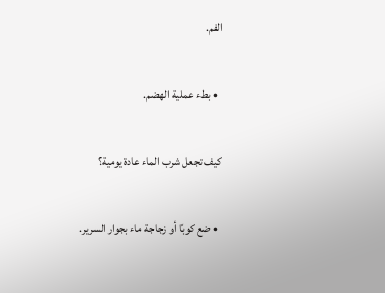الفم.

  • بطء عملية الهضم.

كيف تجعل شرب الماء عادة يومية؟

  • ضع كوبًا أو زجاجة ماء بجوار السرير.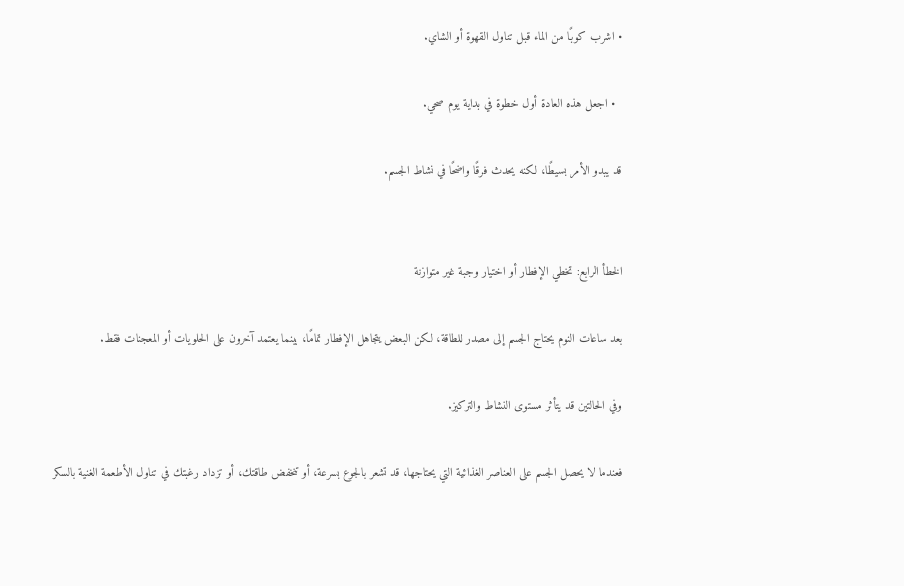• اشرب كوبًا من الماء قبل تناول القهوة أو الشاي.

  • اجعل هذه العادة أول خطوة في بداية يوم صحي.

قد يبدو الأمر بسيطًا، لكنه يحدث فرقًا واضحًا في نشاط الجسم.


الخطأ الرابع: تخطي الإفطار أو اختيار وجبة غير متوازنة

بعد ساعات النوم يحتاج الجسم إلى مصدر للطاقة، لكن البعض يتجاهل الإفطار تمامًا، بينما يعتمد آخرون على الحلويات أو المعجنات فقط.

وفي الحالتين قد يتأثر مستوى النشاط والتركيز.

فعندما لا يحصل الجسم على العناصر الغذائية التي يحتاجها، قد تشعر بالجوع بسرعة، أو تنخفض طاقتك، أو تزداد رغبتك في تناول الأطعمة الغنية بالسكر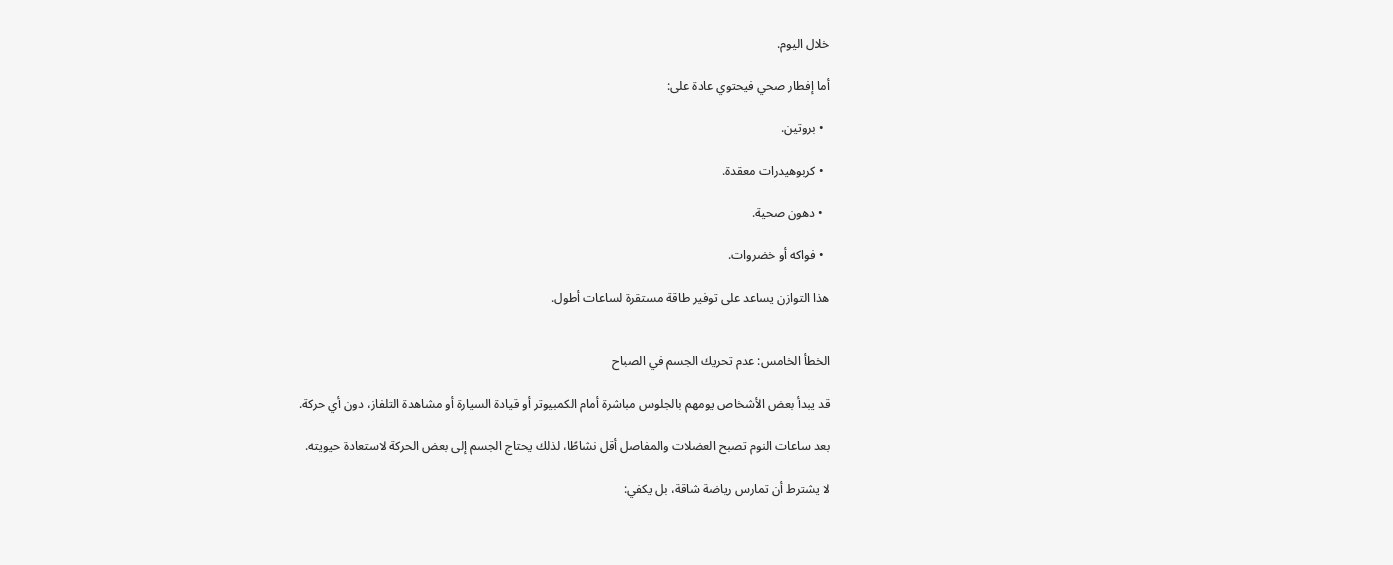خلال اليوم.

أما إفطار صحي فيحتوي عادة على:

  • بروتين.

  • كربوهيدرات معقدة.

  • دهون صحية.

  • فواكه أو خضروات.

هذا التوازن يساعد على توفير طاقة مستقرة لساعات أطول.


الخطأ الخامس: عدم تحريك الجسم في الصباح

قد يبدأ بعض الأشخاص يومهم بالجلوس مباشرة أمام الكمبيوتر أو قيادة السيارة أو مشاهدة التلفاز، دون أي حركة.

بعد ساعات النوم تصبح العضلات والمفاصل أقل نشاطًا، لذلك يحتاج الجسم إلى بعض الحركة لاستعادة حيويته.

لا يشترط أن تمارس رياضة شاقة، بل يكفي: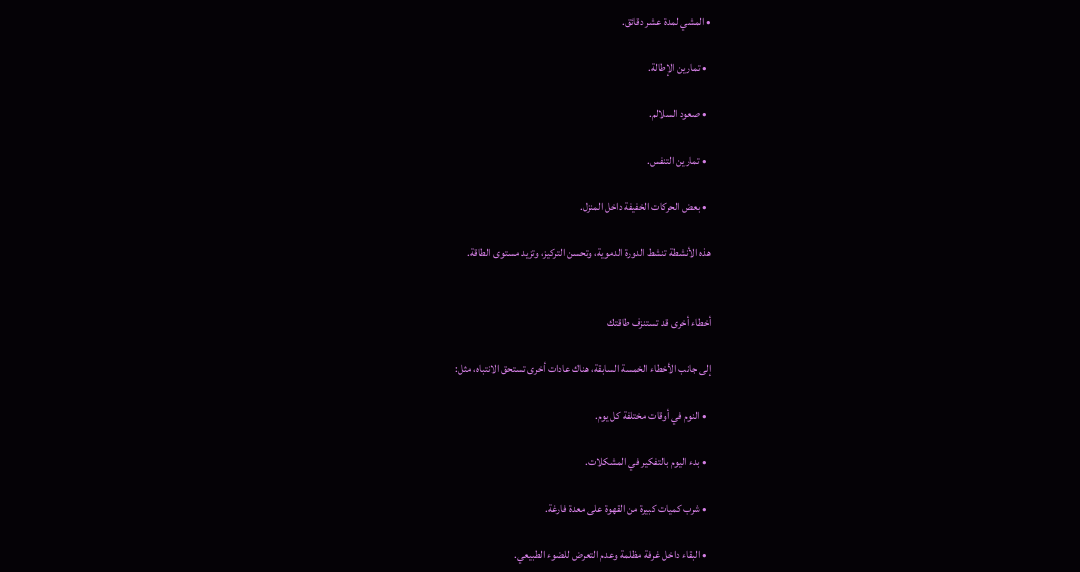• المشي لمدة عشر دقائق.

  • تمارين الإطالة.

  • صعود السلالم.

  • تمارين التنفس.

  • بعض الحركات الخفيفة داخل المنزل.

هذه الأنشطة تنشط الدورة الدموية، وتحسن التركيز، وتزيد مستوى الطاقة.


أخطاء أخرى قد تستنزف طاقتك

إلى جانب الأخطاء الخمسة السابقة، هناك عادات أخرى تستحق الانتباه، مثل:

  • النوم في أوقات مختلفة كل يوم.

  • بدء اليوم بالتفكير في المشكلات.

  • شرب كميات كبيرة من القهوة على معدة فارغة.

  • البقاء داخل غرفة مظلمة وعدم التعرض للضوء الطبيعي.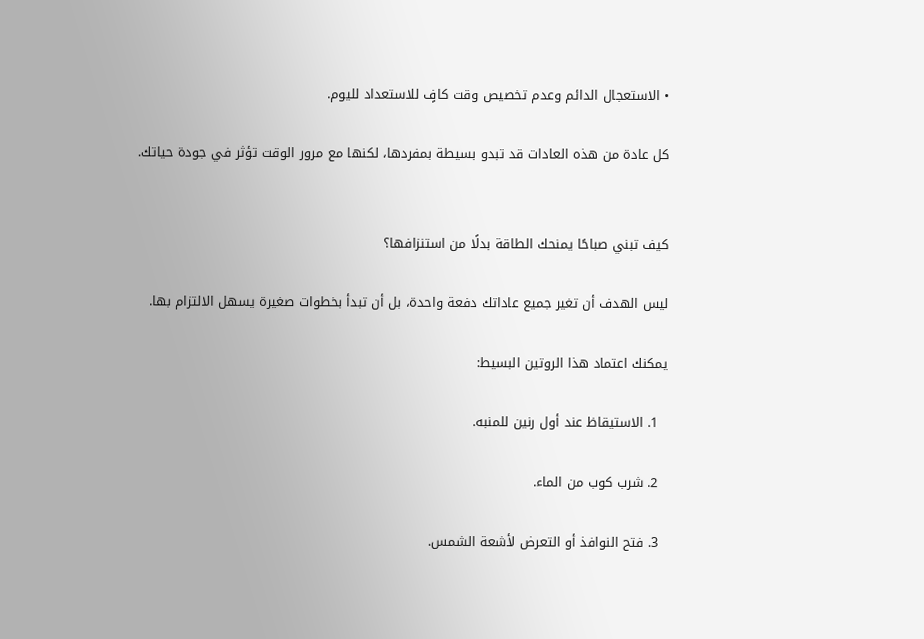• الاستعجال الدائم وعدم تخصيص وقت كافٍ للاستعداد لليوم.

كل عادة من هذه العادات قد تبدو بسيطة بمفردها، لكنها مع مرور الوقت تؤثر في جودة حياتك.


كيف تبني صباحًا يمنحك الطاقة بدلًا من استنزافها؟

ليس الهدف أن تغير جميع عاداتك دفعة واحدة، بل أن تبدأ بخطوات صغيرة يسهل الالتزام بها.

يمكنك اعتماد هذا الروتين البسيط:

  1. الاستيقاظ عند أول رنين للمنبه.

  2. شرب كوب من الماء.

  3. فتح النوافذ أو التعرض لأشعة الشمس.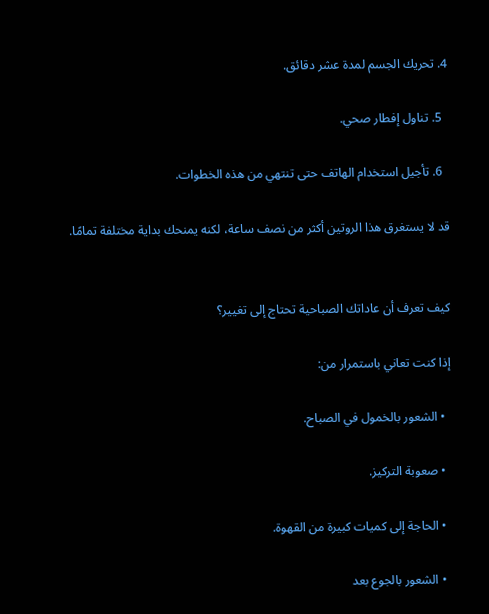4. تحريك الجسم لمدة عشر دقائق.

  5. تناول إفطار صحي.

  6. تأجيل استخدام الهاتف حتى تنتهي من هذه الخطوات.

قد لا يستغرق هذا الروتين أكثر من نصف ساعة، لكنه يمنحك بداية مختلفة تمامًا.


كيف تعرف أن عاداتك الصباحية تحتاج إلى تغيير؟

إذا كنت تعاني باستمرار من:

  • الشعور بالخمول في الصباح.

  • صعوبة التركيز.

  • الحاجة إلى كميات كبيرة من القهوة.

  • الشعور بالجوع بعد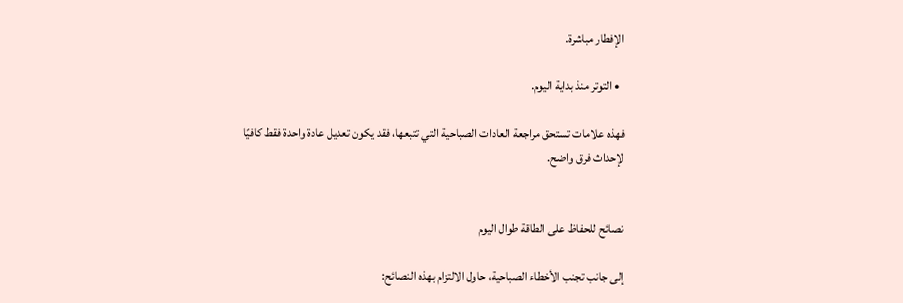الإفطار مباشرة.

  • التوتر منذ بداية اليوم.

فهذه علامات تستحق مراجعة العادات الصباحية التي تتبعها، فقد يكون تعديل عادة واحدة فقط كافيًا لإحداث فرق واضح.


نصائح للحفاظ على الطاقة طوال اليوم

إلى جانب تجنب الأخطاء الصباحية، حاول الالتزام بهذه النصائح: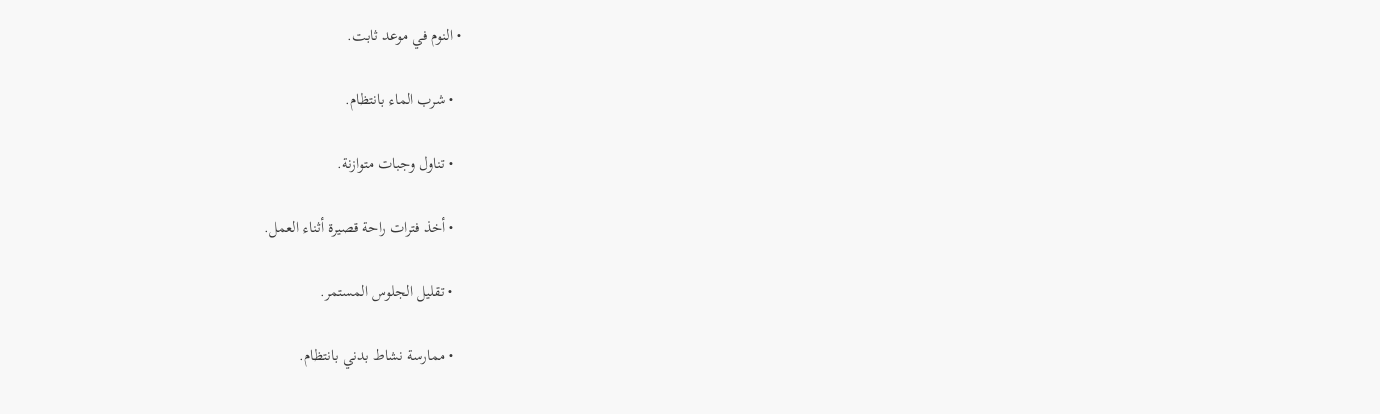• النوم في موعد ثابت.

  • شرب الماء بانتظام.

  • تناول وجبات متوازنة.

  • أخذ فترات راحة قصيرة أثناء العمل.

  • تقليل الجلوس المستمر.

  • ممارسة نشاط بدني بانتظام.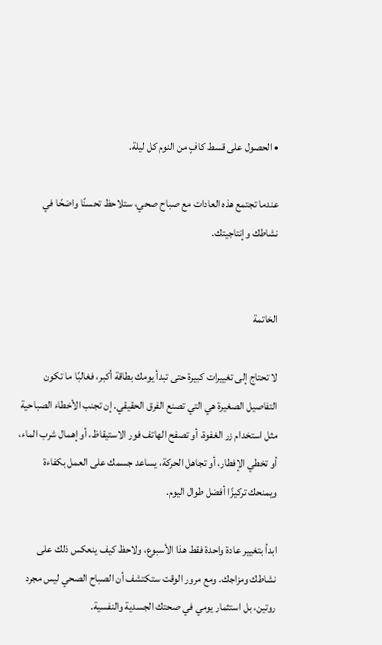• الحصول على قسط كافٍ من النوم كل ليلة.

عندما تجتمع هذه العادات مع صباح صحي، ستلاحظ تحسنًا واضحًا في نشاطك وإنتاجيتك.


الخاتمة

لا تحتاج إلى تغييرات كبيرة حتى تبدأ يومك بطاقة أكبر، فغالبًا ما تكون التفاصيل الصغيرة هي التي تصنع الفرق الحقيقي. إن تجنب الأخطاء الصباحية مثل استخدام زر الغفوة، أو تصفح الهاتف فور الاستيقاظ، أو إهمال شرب الماء، أو تخطي الإفطار، أو تجاهل الحركة، يساعد جسمك على العمل بكفاءة ويمنحك تركيزًا أفضل طوال اليوم.

ابدأ بتغيير عادة واحدة فقط هذا الأسبوع، ولاحظ كيف ينعكس ذلك على نشاطك ومزاجك. ومع مرور الوقت ستكتشف أن الصباح الصحي ليس مجرد روتين، بل استثمار يومي في صحتك الجسدية والنفسية.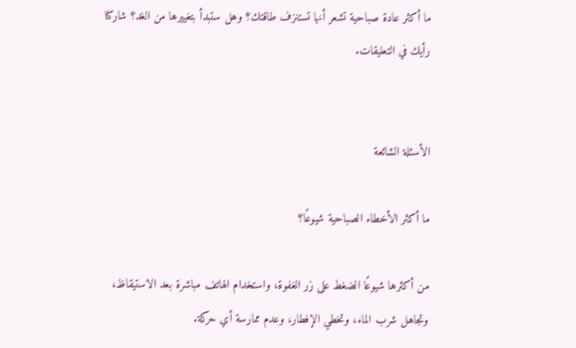ما أكثر عادة صباحية تشعر أنها تستنزف طاقتك؟ وهل ستبدأ بتغييرها من الغد؟ شاركنا رأيك في التعليقات.


الأسئلة الشائعة

ما أكثر الأخطاء الصباحية شيوعًا؟

من أكثرها شيوعًا الضغط على زر الغفوة، واستخدام الهاتف مباشرة بعد الاستيقاظ، وتجاهل شرب الماء، وتخطي الإفطار، وعدم ممارسة أي حركة.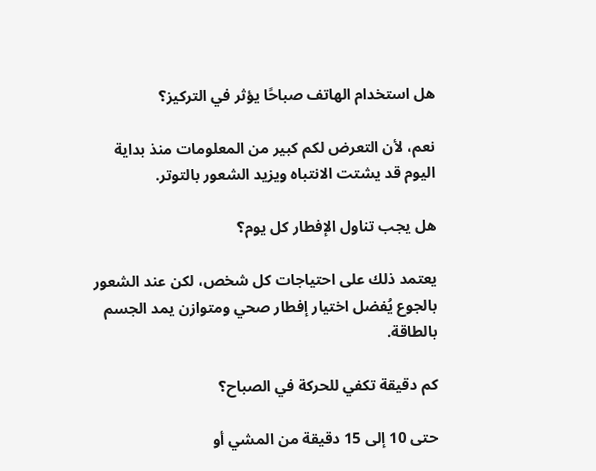هل استخدام الهاتف صباحًا يؤثر في التركيز؟

نعم، لأن التعرض لكم كبير من المعلومات منذ بداية اليوم قد يشتت الانتباه ويزيد الشعور بالتوتر.

هل يجب تناول الإفطار كل يوم؟

يعتمد ذلك على احتياجات كل شخص، لكن عند الشعور بالجوع يُفضل اختيار إفطار صحي ومتوازن يمد الجسم بالطاقة.

كم دقيقة تكفي للحركة في الصباح؟

حتى 10 إلى 15 دقيقة من المشي أو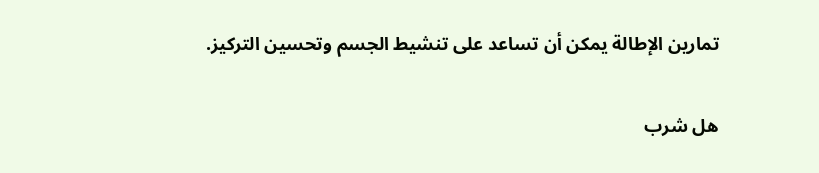تمارين الإطالة يمكن أن تساعد على تنشيط الجسم وتحسين التركيز.

هل شرب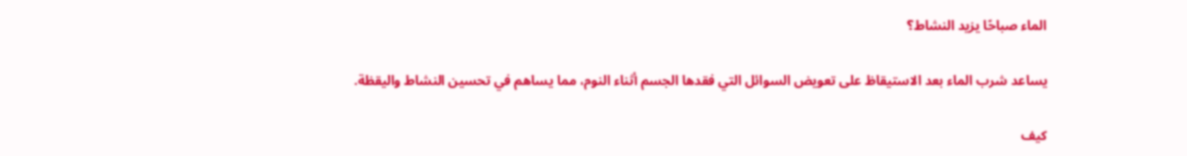الماء صباحًا يزيد النشاط؟

يساعد شرب الماء بعد الاستيقاظ على تعويض السوائل التي فقدها الجسم أثناء النوم، مما يساهم في تحسين النشاط واليقظة.

كيف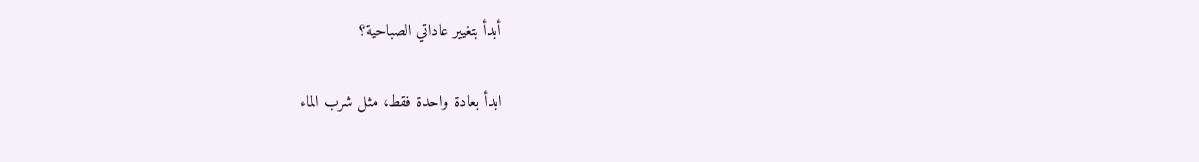أبدأ بتغيير عاداتي الصباحية؟

ابدأ بعادة واحدة فقط، مثل شرب الماء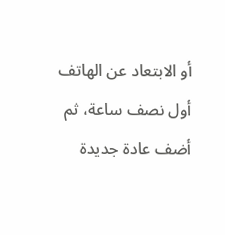أو الابتعاد عن الهاتف أول نصف ساعة، ثم أضف عادة جديدة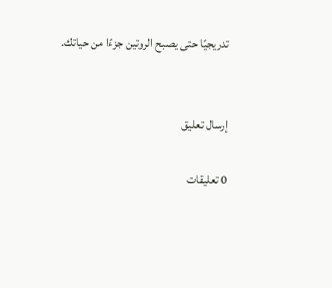تدريجيًا حتى يصبح الروتين جزءًا من حياتك.


إرسال تعليق

0 تعليقات